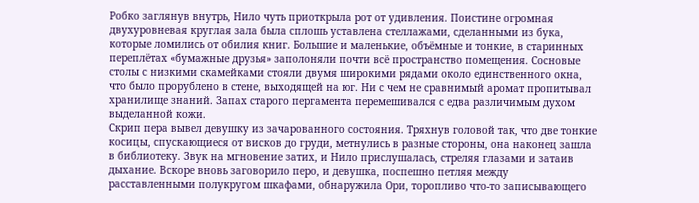Робко заглянув внутрь, Нило чуть приоткрыла рот от удивления. Поистине огромная двухуровневая круглая зала была сплошь уставлена стеллажами, сделанными из бука, которые ломились от обилия книг. Большие и маленькие, объёмные и тонкие, в старинных переплётах «бумажные друзья» заполоняли почти всё пространство помещения. Сосновые столы с низкими скамейками стояли двумя широкими рядами около единственного окна, что было прорублено в стене, выходящей на юг. Ни с чем не сравнимый аромат пропитывал хранилище знаний. Запах старого пергамента перемешивался с едва различимым духом выделанной кожи.
Скрип пера вывел девушку из зачарованного состояния. Тряхнув головой так, что две тонкие косицы, спускающиеся от висков до груди, метнулись в разные стороны, она наконец зашла в библиотеку. Звук на мгновение затих, и Нило прислушалась, стреляя глазами и затаив дыхание. Вскоре вновь заговорило перо, и девушка, поспешно петляя между расставленными полукругом шкафами, обнаружила Ори, торопливо что-то записывающего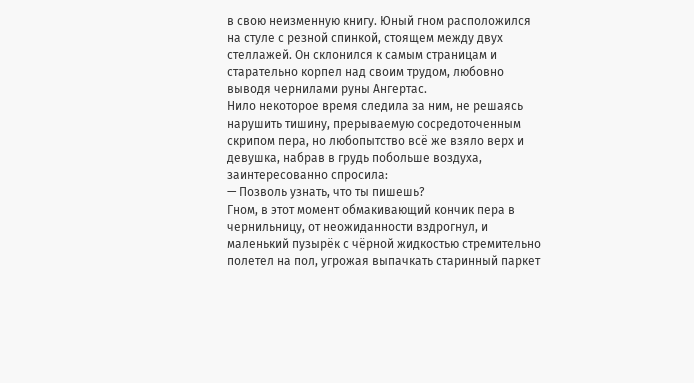в свою неизменную книгу. Юный гном расположился на стуле с резной спинкой, стоящем между двух стеллажей. Он склонился к самым страницам и старательно корпел над своим трудом, любовно выводя чернилами руны Ангертас.
Нило некоторое время следила за ним, не решаясь нарушить тишину, прерываемую сосредоточенным скрипом пера, но любопытство всё же взяло верх и девушка, набрав в грудь побольше воздуха, заинтересованно спросила:
— Позволь узнать, что ты пишешь?
Гном, в этот момент обмакивающий кончик пера в чернильницу, от неожиданности вздрогнул, и маленький пузырёк с чёрной жидкостью стремительно полетел на пол, угрожая выпачкать старинный паркет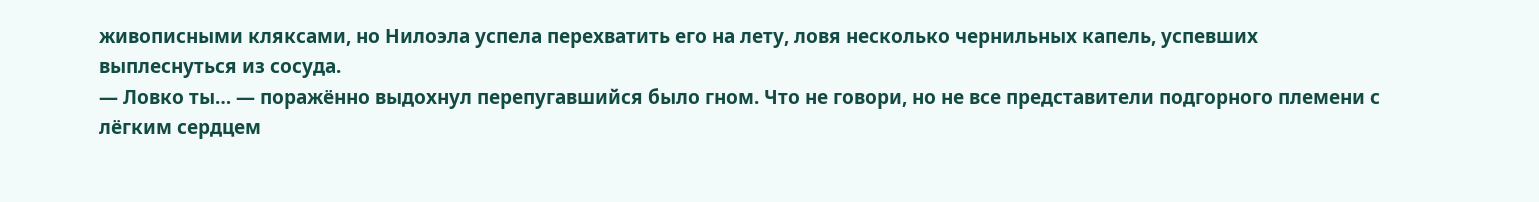живописными кляксами, но Нилоэла успела перехватить его на лету, ловя несколько чернильных капель, успевших выплеснуться из сосуда.
— Ловко ты… — поражённо выдохнул перепугавшийся было гном. Что не говори, но не все представители подгорного племени с лёгким сердцем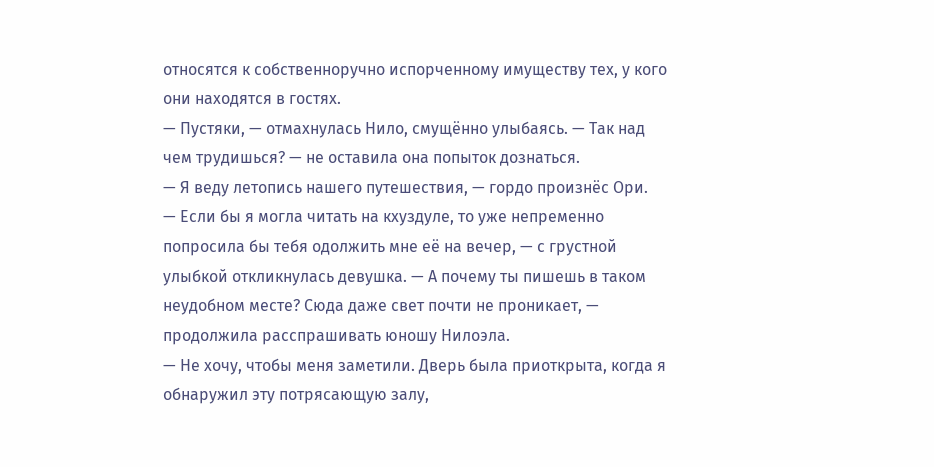относятся к собственноручно испорченному имуществу тех, у кого они находятся в гостях.
— Пустяки, — отмахнулась Нило, смущённо улыбаясь. — Так над чем трудишься? — не оставила она попыток дознаться.
— Я веду летопись нашего путешествия, — гордо произнёс Ори.
— Если бы я могла читать на кхуздуле, то уже непременно попросила бы тебя одолжить мне её на вечер, — с грустной улыбкой откликнулась девушка. — А почему ты пишешь в таком неудобном месте? Сюда даже свет почти не проникает, — продолжила расспрашивать юношу Нилоэла.
— Не хочу, чтобы меня заметили. Дверь была приоткрыта, когда я обнаружил эту потрясающую залу,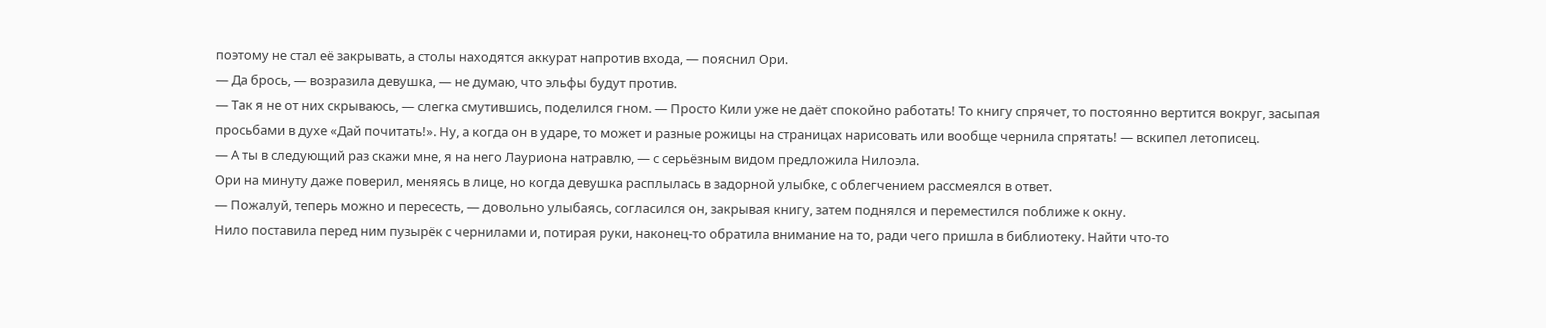поэтому не стал её закрывать, а столы находятся аккурат напротив входа, — пояснил Ори.
— Да брось, — возразила девушка, — не думаю, что эльфы будут против.
— Так я не от них скрываюсь, — слегка смутившись, поделился гном. — Просто Кили уже не даёт спокойно работать! То книгу спрячет, то постоянно вертится вокруг, засыпая просьбами в духе «Дай почитать!». Ну, а когда он в ударе, то может и разные рожицы на страницах нарисовать или вообще чернила спрятать! — вскипел летописец.
— А ты в следующий раз скажи мне, я на него Лауриона натравлю, — с серьёзным видом предложила Нилоэла.
Ори на минуту даже поверил, меняясь в лице, но когда девушка расплылась в задорной улыбке, с облегчением рассмеялся в ответ.
— Пожалуй, теперь можно и пересесть, — довольно улыбаясь, согласился он, закрывая книгу, затем поднялся и переместился поближе к окну.
Нило поставила перед ним пузырёк с чернилами и, потирая руки, наконец-то обратила внимание на то, ради чего пришла в библиотеку. Найти что-то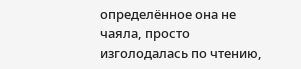определённое она не чаяла, просто изголодалась по чтению,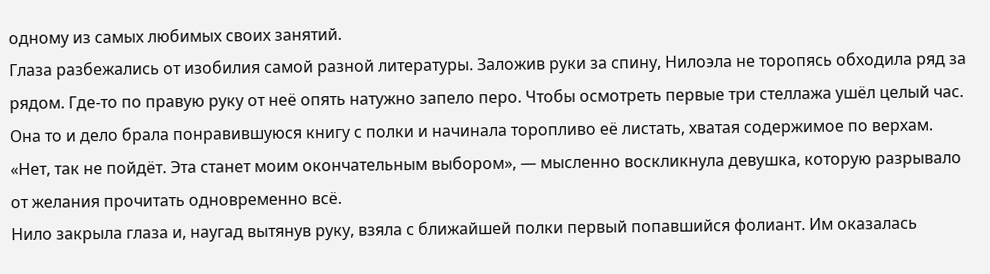одному из самых любимых своих занятий.
Глаза разбежались от изобилия самой разной литературы. Заложив руки за спину, Нилоэла не торопясь обходила ряд за рядом. Где-то по правую руку от неё опять натужно запело перо. Чтобы осмотреть первые три стеллажа ушёл целый час. Она то и дело брала понравившуюся книгу с полки и начинала торопливо её листать, хватая содержимое по верхам.
«Нет, так не пойдёт. Эта станет моим окончательным выбором», — мысленно воскликнула девушка, которую разрывало от желания прочитать одновременно всё.
Нило закрыла глаза и, наугад вытянув руку, взяла с ближайшей полки первый попавшийся фолиант. Им оказалась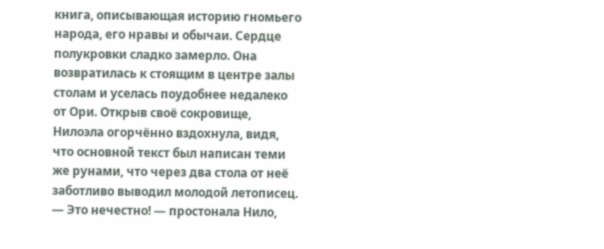книга, описывающая историю гномьего народа, его нравы и обычаи. Сердце полукровки сладко замерло. Она возвратилась к стоящим в центре залы столам и уселась поудобнее недалеко от Ори. Открыв своё сокровище, Нилоэла огорчённо вздохнула, видя, что основной текст был написан теми же рунами, что через два стола от неё заботливо выводил молодой летописец.
— Это нечестно! — простонала Нило,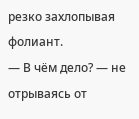резко захлопывая фолиант.
— В чём дело? — не отрываясь от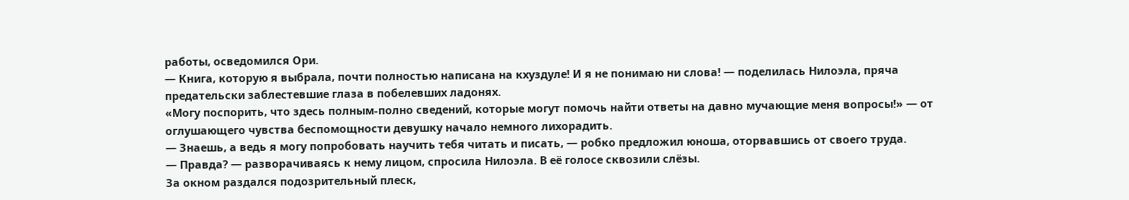работы, осведомился Ори.
— Книга, которую я выбрала, почти полностью написана на кхуздуле! И я не понимаю ни слова! — поделилась Нилоэла, пряча предательски заблестевшие глаза в побелевших ладонях.
«Могу поспорить, что здесь полным-полно сведений, которые могут помочь найти ответы на давно мучающие меня вопросы!» — от оглушающего чувства беспомощности девушку начало немного лихорадить.
— Знаешь, а ведь я могу попробовать научить тебя читать и писать, — робко предложил юноша, оторвавшись от своего труда.
— Правда? — разворачиваясь к нему лицом, спросила Нилоэла. В её голосе сквозили слёзы.
За окном раздался подозрительный плеск,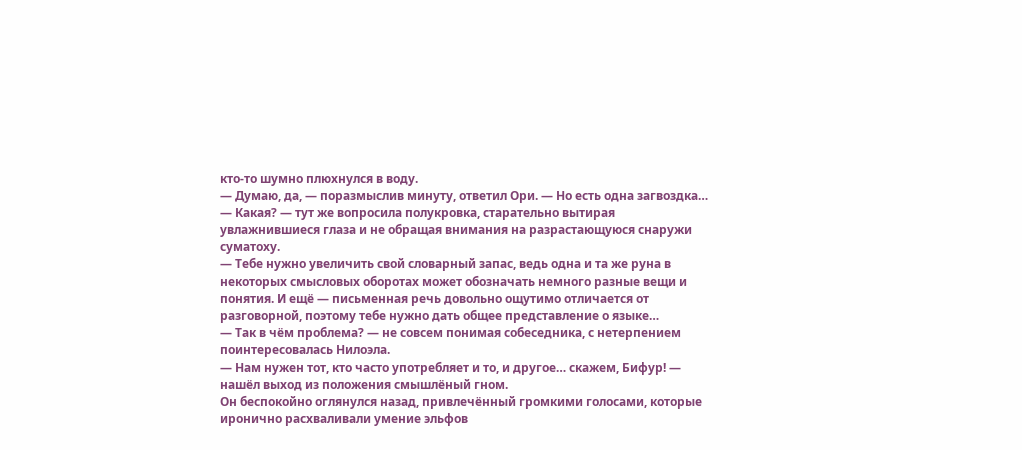кто-то шумно плюхнулся в воду.
— Думаю, да, — поразмыслив минуту, ответил Ори. — Но есть одна загвоздка…
— Какая? — тут же вопросила полукровка, старательно вытирая увлажнившиеся глаза и не обращая внимания на разрастающуюся снаружи суматоху.
— Тебе нужно увеличить свой словарный запас, ведь одна и та же руна в некоторых смысловых оборотах может обозначать немного разные вещи и понятия. И ещё — письменная речь довольно ощутимо отличается от разговорной, поэтому тебе нужно дать общее представление о языке…
— Так в чём проблема? — не совсем понимая собеседника, с нетерпением поинтересовалась Нилоэла.
— Нам нужен тот, кто часто употребляет и то, и другое… скажем, Бифур! — нашёл выход из положения смышлёный гном.
Он беспокойно оглянулся назад, привлечённый громкими голосами, которые иронично расхваливали умение эльфов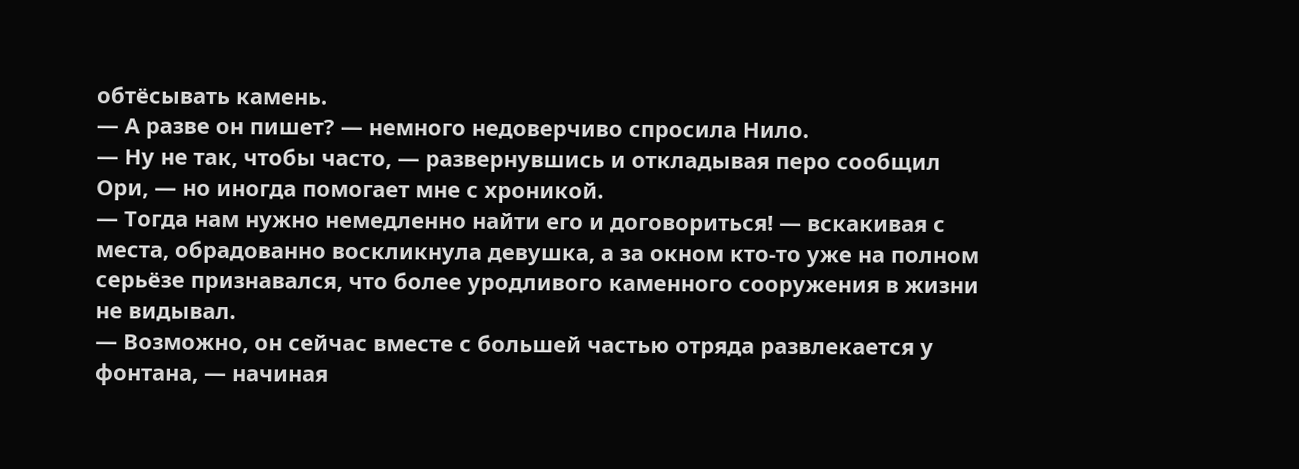обтёсывать камень.
— А разве он пишет? — немного недоверчиво спросила Нило.
— Ну не так, чтобы часто, — развернувшись и откладывая перо сообщил Ори, — но иногда помогает мне с хроникой.
— Тогда нам нужно немедленно найти его и договориться! — вскакивая с места, обрадованно воскликнула девушка, а за окном кто-то уже на полном серьёзе признавался, что более уродливого каменного сооружения в жизни не видывал.
— Возможно, он сейчас вместе с большей частью отряда развлекается у фонтана, — начиная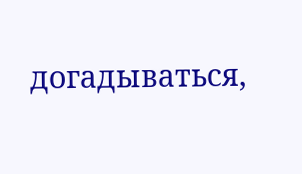догадываться,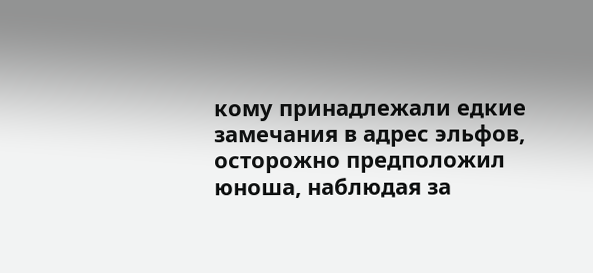кому принадлежали едкие замечания в адрес эльфов, осторожно предположил юноша, наблюдая за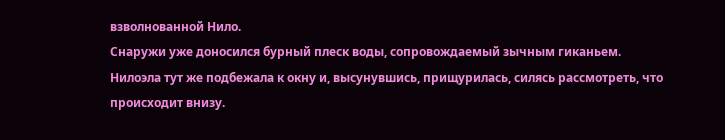взволнованной Нило.
Снаружи уже доносился бурный плеск воды, сопровождаемый зычным гиканьем. Нилоэла тут же подбежала к окну и, высунувшись, прищурилась, силясь рассмотреть, что происходит внизу.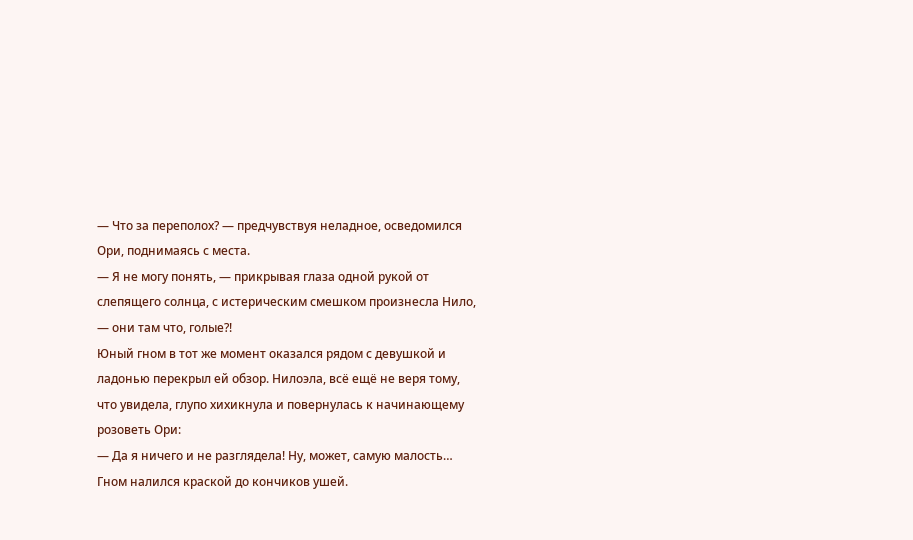— Что за переполох? — предчувствуя неладное, осведомился Ори, поднимаясь с места.
— Я не могу понять, — прикрывая глаза одной рукой от слепящего солнца, с истерическим смешком произнесла Нило, — они там что, голые?!
Юный гном в тот же момент оказался рядом с девушкой и ладонью перекрыл ей обзор. Нилоэла, всё ещё не веря тому, что увидела, глупо хихикнула и повернулась к начинающему розоветь Ори:
— Да я ничего и не разглядела! Ну, может, самую малость…
Гном налился краской до кончиков ушей.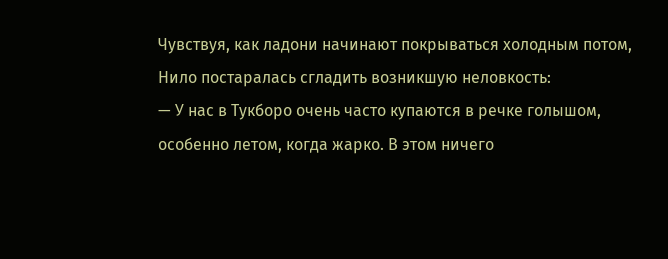Чувствуя, как ладони начинают покрываться холодным потом, Нило постаралась сгладить возникшую неловкость:
— У нас в Тукборо очень часто купаются в речке голышом, особенно летом, когда жарко. В этом ничего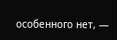особенного нет, —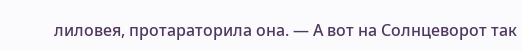лиловея, протараторила она. — А вот на Солнцеворот так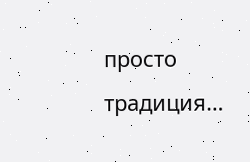просто традиция…